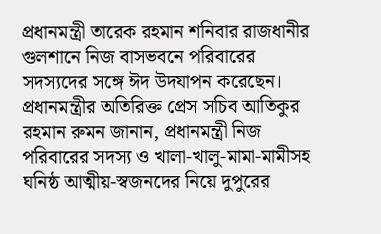প্রধানমন্ত্রী তারেক রহমান শনিবার রাজধানীর গুলশানে নিজ বাসভবনে পরিবারের সদস্যদের সঙ্গে ঈদ উদযাপন করেছেন। প্রধানমন্ত্রীর অতিরিক্ত প্রেস সচিব আতিকুর রহমান রুমন জানান, প্রধানমন্ত্রী নিজ পরিবারের সদস্য ও খালা-খালু-মামা-মামীসহ ঘনিষ্ঠ আত্মীয়-স্বজনদের নিয়ে দুপুরের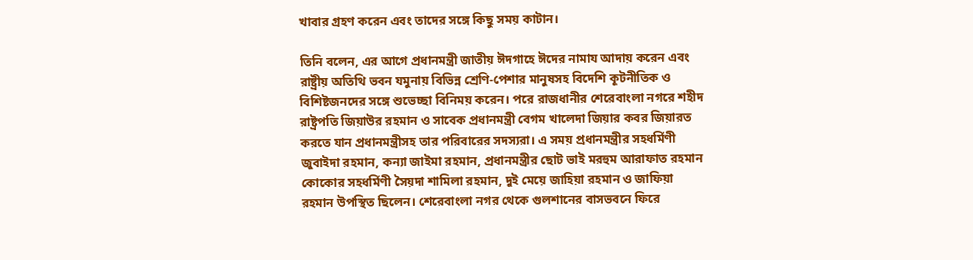খাবার গ্রহণ করেন এবং তাদের সঙ্গে কিছু সময় কাটান।

তিনি বলেন, এর আগে প্রধানমন্ত্রী জাতীয় ঈদগাহে ঈদের নামায আদায় করেন এবং রাষ্ট্রীয় অতিথি ভবন যমুনায় বিভিন্ন শ্রেণি-পেশার মানুষসহ বিদেশি কূটনীতিক ও বিশিষ্টজনদের সঙ্গে শুভেচ্ছা বিনিময় করেন। পরে রাজধানীর শেরেবাংলা নগরে শহীদ রাষ্ট্রপতি জিয়াউর রহমান ও সাবেক প্রধানমন্ত্রী বেগম খালেদা জিয়ার কবর জিয়ারত করতে যান প্রধানমন্ত্রীসহ তার পরিবারের সদস্যরা। এ সময় প্রধানমন্ত্রীর সহধর্মিণী জুবাইদা রহমান, কন্যা জাইমা রহমান, প্রধানমন্ত্রীর ছোট ভাই মরহুম আরাফাত রহমান কোকোর সহধর্মিণী সৈয়দা শামিলা রহমান, দুই মেয়ে জাহিয়া রহমান ও জাফিয়া রহমান উপস্থিত ছিলেন। শেরেবাংলা নগর থেকে গুলশানের বাসভবনে ফিরে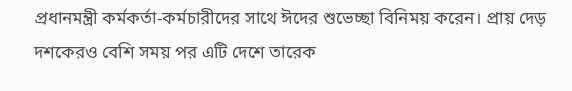প্রধানমন্ত্রী কর্মকর্তা-কর্মচারীদের সাথে ঈদের শুভেচ্ছা বিনিময় করেন। প্রায় দেড় দশকেরও বেশি সময় পর এটি দেশে তারেক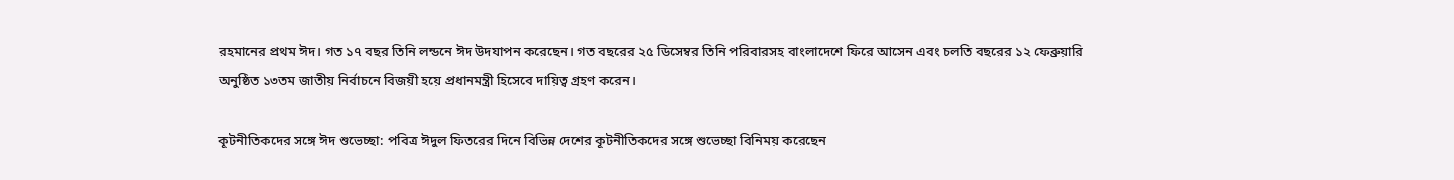রহমানের প্রথম ঈদ। গত ১৭ বছর তিনি লন্ডনে ঈদ উদযাপন করেছেন। গত বছরের ২৫ ডিসেম্বর তিনি পরিবারসহ বাংলাদেশে ফিরে আসেন এবং চলতি বছরের ১২ ফেব্রুয়ারি অনুষ্ঠিত ১৩তম জাতীয় নির্বাচনে বিজয়ী হয়ে প্রধানমন্ত্রী হিসেবে দায়িত্ব গ্রহণ করেন।

কূটনীতিকদের সঙ্গে ঈদ শুভেচ্ছা: পবিত্র ঈদুল ফিতরের দিনে বিভিন্ন দেশের কূটনীতিকদের সঙ্গে শুভেচ্ছা বিনিময় করেছেন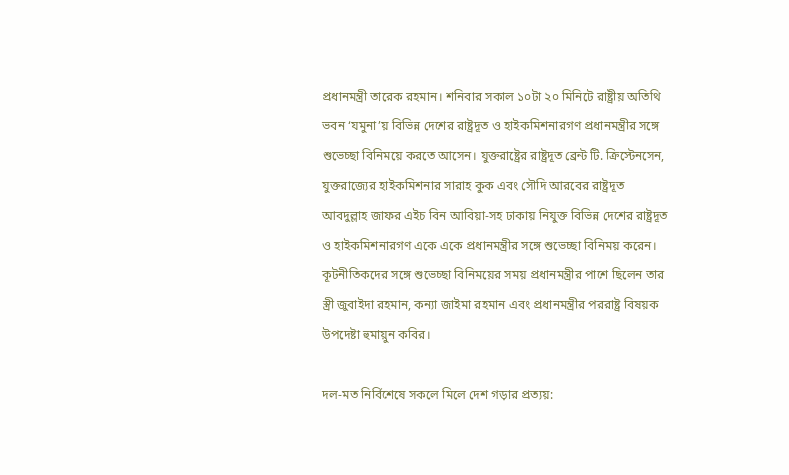প্রধানমন্ত্রী তারেক রহমান। শনিবার সকাল ১০টা ২০ মিনিটে রাষ্ট্রীয় অতিথি ভবন ‘যমুনা’য় বিভিন্ন দেশের রাষ্ট্রদূত ও হাইকমিশনারগণ প্রধানমন্ত্রীর সঙ্গে শুভেচ্ছা বিনিময়ে করতে আসেন। যুক্তরাষ্ট্রের রাষ্ট্রদূত ব্রেন্ট টি. ক্রিস্টেনসেন, যুক্তরাজ্যের হাইকমিশনার সারাহ কুক এবং সৌদি আরবের রাষ্ট্রদূত আবদুল্লাহ জাফর এইচ বিন আবিয়া-সহ ঢাকায় নিযুক্ত বিভিন্ন দেশের রাষ্ট্রদূত ও হাইকমিশনারগণ একে একে প্রধানমন্ত্রীর সঙ্গে শুভেচ্ছা বিনিময় করেন। কূটনীতিকদের সঙ্গে শুভেচ্ছা বিনিময়ের সময় প্রধানমন্ত্রীর পাশে ছিলেন তার স্ত্রী জুবাইদা রহমান, কন্যা জাইমা রহমান এবং প্রধানমন্ত্রীর পররাষ্ট্র বিষয়ক উপদেষ্টা হুমায়ুন কবির।

দল-মত নির্বিশেষে সকলে মিলে দেশ গড়ার প্রত্যয়: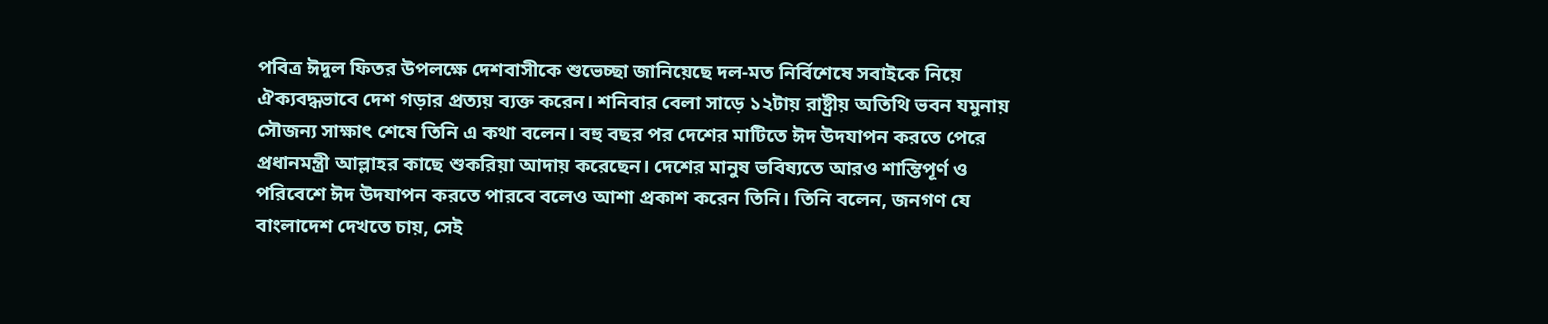পবিত্র ঈদুল ফিতর উপলক্ষে দেশবাসীকে শুভেচ্ছা জানিয়েছে দল-মত নির্বিশেষে সবাইকে নিয়ে ঐক্যবদ্ধভাবে দেশ গড়ার প্রত্যয় ব্যক্ত করেন। শনিবার বেলা সাড়ে ১২টায় রাষ্ট্রীয় অতিথি ভবন যমুনায় সৌজন্য সাক্ষাৎ শেষে তিনি এ কথা বলেন। বহু বছর পর দেশের মাটিতে ঈদ উদযাপন করতে পেরে প্রধানমন্ত্রী আল্লাহর কাছে শুকরিয়া আদায় করেছেন। দেশের মানুষ ভবিষ্যতে আরও শান্তিপূর্ণ ও পরিবেশে ঈদ উদযাপন করতে পারবে বলেও আশা প্রকাশ করেন তিনি। তিনি বলেন, জনগণ যে বাংলাদেশ দেখতে চায়, সেই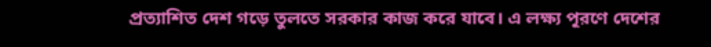প্রত্যাশিত দেশ গড়ে তুলতে সরকার কাজ করে যাবে। এ লক্ষ্য পূরণে দেশের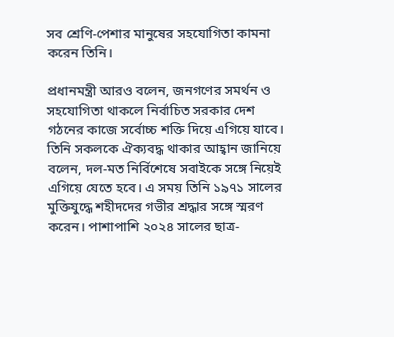সব শ্রেণি-পেশার মানুষের সহযোগিতা কামনা করেন তিনি।

প্রধানমন্ত্রী আরও বলেন, জনগণের সমর্থন ও সহযোগিতা থাকলে নির্বাচিত সরকার দেশ গঠনের কাজে সর্বোচ্চ শক্তি দিয়ে এগিয়ে যাবে। তিনি সকলকে ঐক্যবদ্ধ থাকার আহ্বান জানিয়ে বলেন, দল-মত নির্বিশেষে সবাইকে সঙ্গে নিয়েই এগিয়ে যেতে হবে। এ সময় তিনি ১৯৭১ সালের মুক্তিযুদ্ধে শহীদদের গভীর শ্রদ্ধার সঙ্গে স্মরণ করেন। পাশাপাশি ২০২৪ সালের ছাত্র-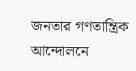জনতার গণতান্ত্রিক আন্দোলনে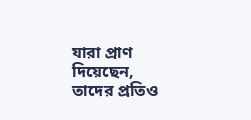যারা প্রাণ দিয়েছেন, তাদের প্রতিও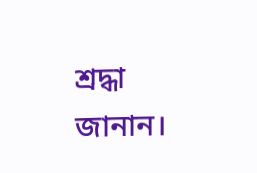শ্রদ্ধা জানান।